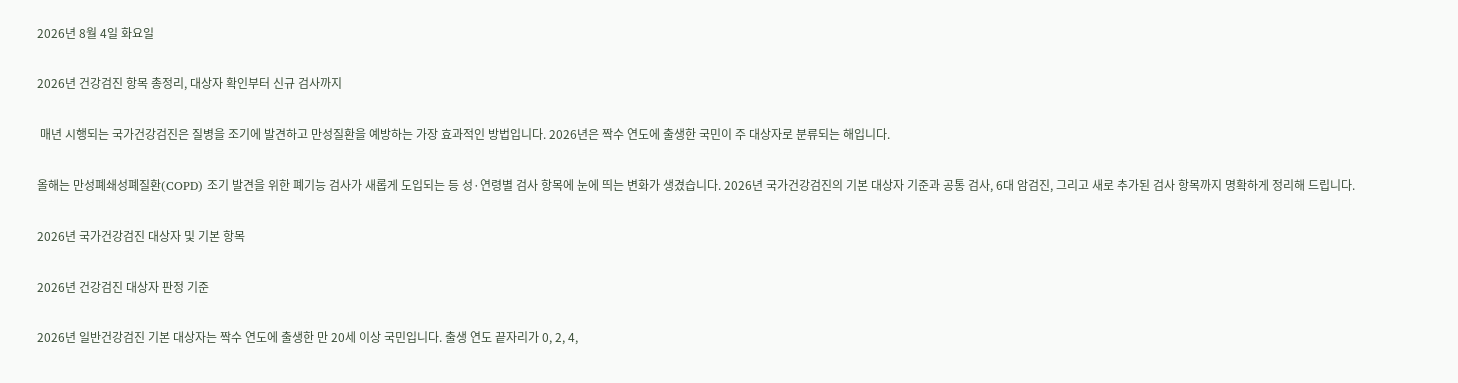2026년 8월 4일 화요일

2026년 건강검진 항목 총정리, 대상자 확인부터 신규 검사까지

 매년 시행되는 국가건강검진은 질병을 조기에 발견하고 만성질환을 예방하는 가장 효과적인 방법입니다. 2026년은 짝수 연도에 출생한 국민이 주 대상자로 분류되는 해입니다.

올해는 만성폐쇄성폐질환(COPD) 조기 발견을 위한 폐기능 검사가 새롭게 도입되는 등 성·연령별 검사 항목에 눈에 띄는 변화가 생겼습니다. 2026년 국가건강검진의 기본 대상자 기준과 공통 검사, 6대 암검진, 그리고 새로 추가된 검사 항목까지 명확하게 정리해 드립니다.

2026년 국가건강검진 대상자 및 기본 항목

2026년 건강검진 대상자 판정 기준

2026년 일반건강검진 기본 대상자는 짝수 연도에 출생한 만 20세 이상 국민입니다. 출생 연도 끝자리가 0, 2, 4,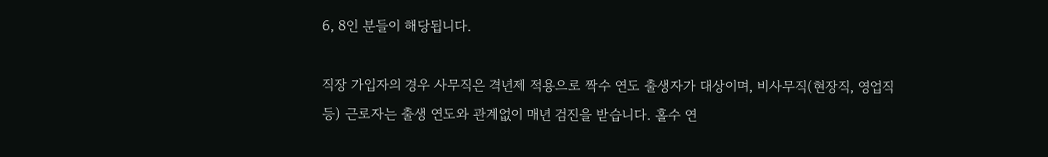6, 8인 분들이 해당됩니다.

직장 가입자의 경우 사무직은 격년제 적용으로 짝수 연도 출생자가 대상이며, 비사무직(현장직, 영업직 등) 근로자는 출생 연도와 관계없이 매년 검진을 받습니다. 홀수 연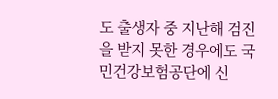도 출생자 중 지난해 검진을 받지 못한 경우에도 국민건강보험공단에 신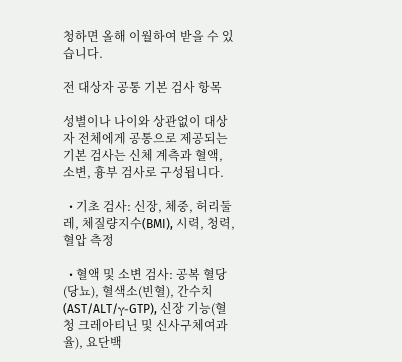청하면 올해 이월하여 받을 수 있습니다.

전 대상자 공통 기본 검사 항목

성별이나 나이와 상관없이 대상자 전체에게 공통으로 제공되는 기본 검사는 신체 계측과 혈액, 소변, 흉부 검사로 구성됩니다.

  • 기초 검사: 신장, 체중, 허리둘레, 체질량지수(BMI), 시력, 청력, 혈압 측정

  • 혈액 및 소변 검사: 공복 혈당(당뇨), 혈색소(빈혈), 간수치(AST/ALT/γ-GTP), 신장 기능(혈청 크레아티닌 및 신사구체여과율), 요단백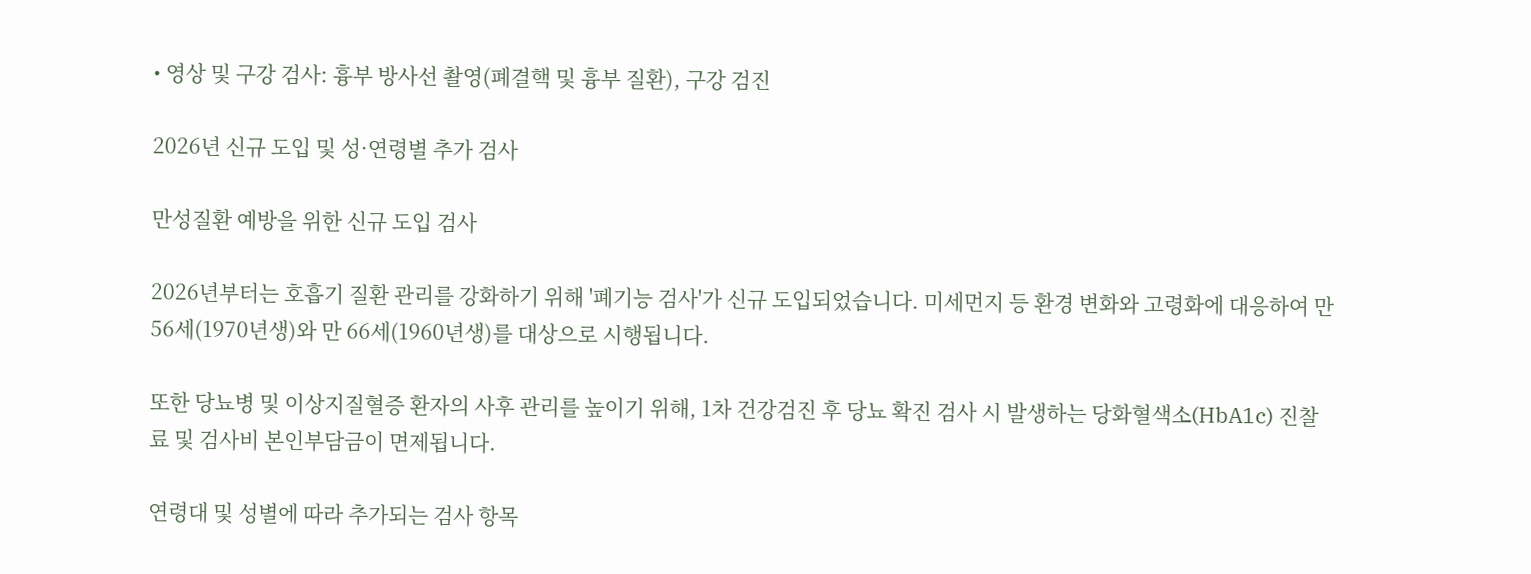• 영상 및 구강 검사: 흉부 방사선 촬영(폐결핵 및 흉부 질환), 구강 검진

2026년 신규 도입 및 성·연령별 추가 검사

만성질환 예방을 위한 신규 도입 검사

2026년부터는 호흡기 질환 관리를 강화하기 위해 '폐기능 검사'가 신규 도입되었습니다. 미세먼지 등 환경 변화와 고령화에 대응하여 만 56세(1970년생)와 만 66세(1960년생)를 대상으로 시행됩니다.

또한 당뇨병 및 이상지질혈증 환자의 사후 관리를 높이기 위해, 1차 건강검진 후 당뇨 확진 검사 시 발생하는 당화혈색소(HbA1c) 진찰료 및 검사비 본인부담금이 면제됩니다.

연령대 및 성별에 따라 추가되는 검사 항목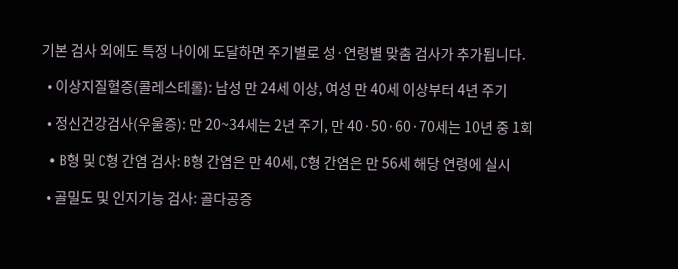기본 검사 외에도 특정 나이에 도달하면 주기별로 성·연령별 맞춤 검사가 추가됩니다.

  • 이상지질혈증(콜레스테롤): 남성 만 24세 이상, 여성 만 40세 이상부터 4년 주기

  • 정신건강검사(우울증): 만 20~34세는 2년 주기, 만 40·50·60·70세는 10년 중 1회

  • B형 및 C형 간염 검사: B형 간염은 만 40세, C형 간염은 만 56세 해당 연령에 실시

  • 골밀도 및 인지기능 검사: 골다공증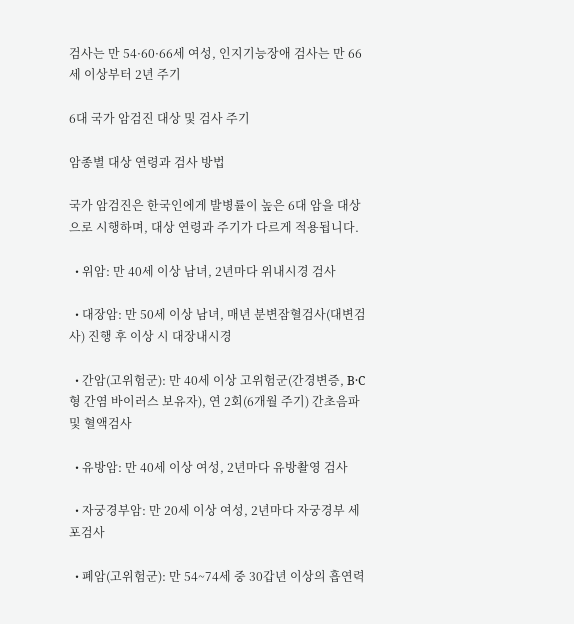검사는 만 54·60·66세 여성, 인지기능장애 검사는 만 66세 이상부터 2년 주기

6대 국가 암검진 대상 및 검사 주기

암종별 대상 연령과 검사 방법

국가 암검진은 한국인에게 발병률이 높은 6대 암을 대상으로 시행하며, 대상 연령과 주기가 다르게 적용됩니다.

  • 위암: 만 40세 이상 남녀, 2년마다 위내시경 검사

  • 대장암: 만 50세 이상 남녀, 매년 분변잠혈검사(대변검사) 진행 후 이상 시 대장내시경

  • 간암(고위험군): 만 40세 이상 고위험군(간경변증, B·C형 간염 바이러스 보유자), 연 2회(6개월 주기) 간초음파 및 혈액검사

  • 유방암: 만 40세 이상 여성, 2년마다 유방촬영 검사

  • 자궁경부암: 만 20세 이상 여성, 2년마다 자궁경부 세포검사

  • 폐암(고위험군): 만 54~74세 중 30갑년 이상의 흡연력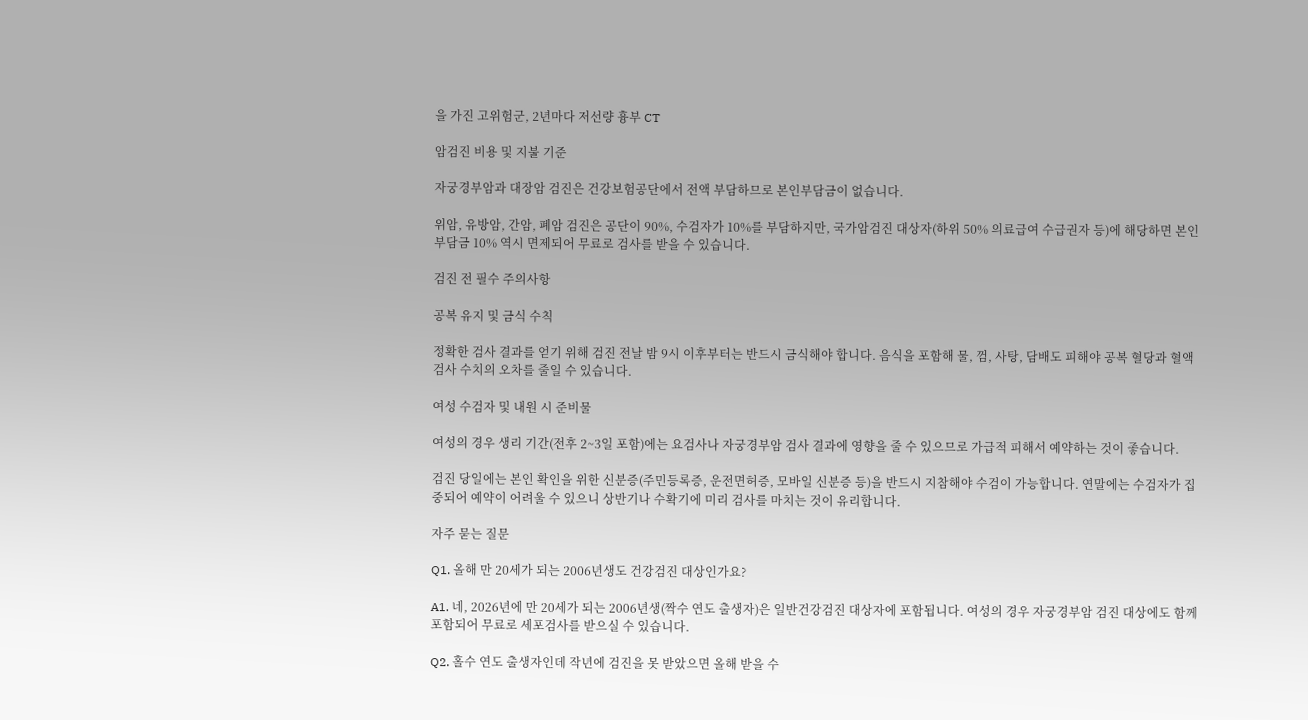을 가진 고위험군, 2년마다 저선량 흉부 CT

암검진 비용 및 지불 기준

자궁경부암과 대장암 검진은 건강보험공단에서 전액 부담하므로 본인부담금이 없습니다.

위암, 유방암, 간암, 폐암 검진은 공단이 90%, 수검자가 10%를 부담하지만, 국가암검진 대상자(하위 50% 의료급여 수급권자 등)에 해당하면 본인부담금 10% 역시 면제되어 무료로 검사를 받을 수 있습니다.

검진 전 필수 주의사항

공복 유지 및 금식 수칙

정확한 검사 결과를 얻기 위해 검진 전날 밤 9시 이후부터는 반드시 금식해야 합니다. 음식을 포함해 물, 껌, 사탕, 담배도 피해야 공복 혈당과 혈액 검사 수치의 오차를 줄일 수 있습니다.

여성 수검자 및 내원 시 준비물

여성의 경우 생리 기간(전후 2~3일 포함)에는 요검사나 자궁경부암 검사 결과에 영향을 줄 수 있으므로 가급적 피해서 예약하는 것이 좋습니다.

검진 당일에는 본인 확인을 위한 신분증(주민등록증, 운전면허증, 모바일 신분증 등)을 반드시 지참해야 수검이 가능합니다. 연말에는 수검자가 집중되어 예약이 어려울 수 있으니 상반기나 수확기에 미리 검사를 마치는 것이 유리합니다.

자주 묻는 질문

Q1. 올해 만 20세가 되는 2006년생도 건강검진 대상인가요?

A1. 네, 2026년에 만 20세가 되는 2006년생(짝수 연도 출생자)은 일반건강검진 대상자에 포함됩니다. 여성의 경우 자궁경부암 검진 대상에도 함께 포함되어 무료로 세포검사를 받으실 수 있습니다.

Q2. 홀수 연도 출생자인데 작년에 검진을 못 받았으면 올해 받을 수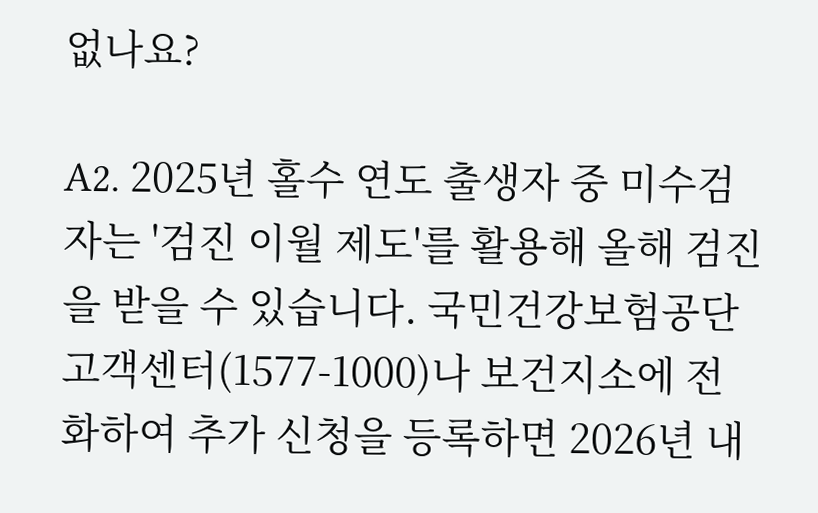없나요?

A2. 2025년 홀수 연도 출생자 중 미수검자는 '검진 이월 제도'를 활용해 올해 검진을 받을 수 있습니다. 국민건강보험공단 고객센터(1577-1000)나 보건지소에 전화하여 추가 신청을 등록하면 2026년 내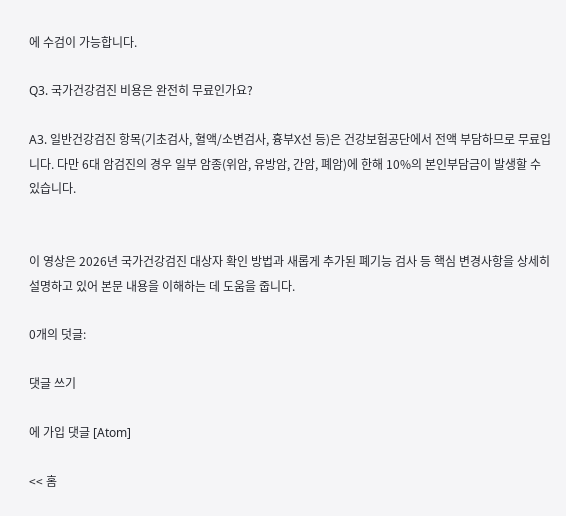에 수검이 가능합니다.

Q3. 국가건강검진 비용은 완전히 무료인가요?

A3. 일반건강검진 항목(기초검사, 혈액/소변검사, 흉부X선 등)은 건강보험공단에서 전액 부담하므로 무료입니다. 다만 6대 암검진의 경우 일부 암종(위암, 유방암, 간암, 폐암)에 한해 10%의 본인부담금이 발생할 수 있습니다.


이 영상은 2026년 국가건강검진 대상자 확인 방법과 새롭게 추가된 폐기능 검사 등 핵심 변경사항을 상세히 설명하고 있어 본문 내용을 이해하는 데 도움을 줍니다.

0개의 덧글:

댓글 쓰기

에 가입 댓글 [Atom]

<< 홈